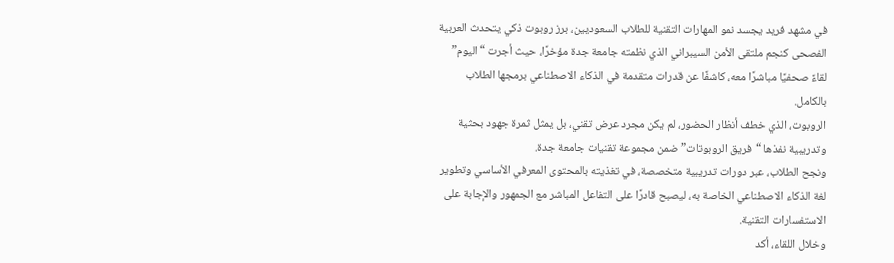في مشهد فريد يجسد نمو المهارات التقنية للطلاب السعوديين، برز روبوت ذكي يتحدث العربية الفصحى كنجم ملتقى الأمن السيبراني الذي نظمته جامعة جدة مؤخرًا، حيث أجرت “اليوم” لقاءً صحفيًا مباشرًا معه، كاشفًا عن قدرات متقدمة في الذكاء الاصطناعي برمجها الطلاب بالكامل.
الروبوت، الذي خطف أنظار الحضور، لم يكن مجرد عرض تقني، بل يمثل ثمرة جهود بحثية وتدريبية نفذها “فريق الروبوتات” ضمن مجموعة تقنيات جامعة جدة.
ونجح الطلاب، عبر دورات تدريبية متخصصة، في تغذيته بالمحتوى المعرفي الأساسي وتطوير لغة الذكاء الاصطناعي الخاصة به، ليصبح قادرًا على التفاعل المباشر مع الجمهور والإجابة على الاستفسارات التقنية.
وخلال اللقاء، أكد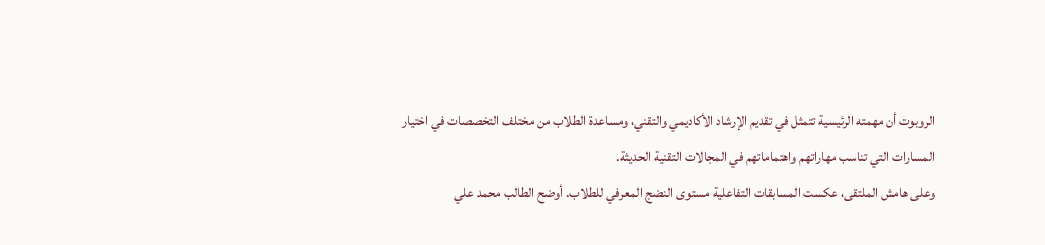الروبوت أن مهمته الرئيسية تتمثل في تقديم الإرشاد الأكاديمي والتقني، ومساعدة الطلاب من مختلف التخصصات في اختيار المسارات التي تناسب مهاراتهم واهتماماتهم في المجالات التقنية الحديثة.
وعلى هامش الملتقى، عكست المسابقات التفاعلية مستوى النضج المعرفي للطلاب. أوضح الطالب محمد علي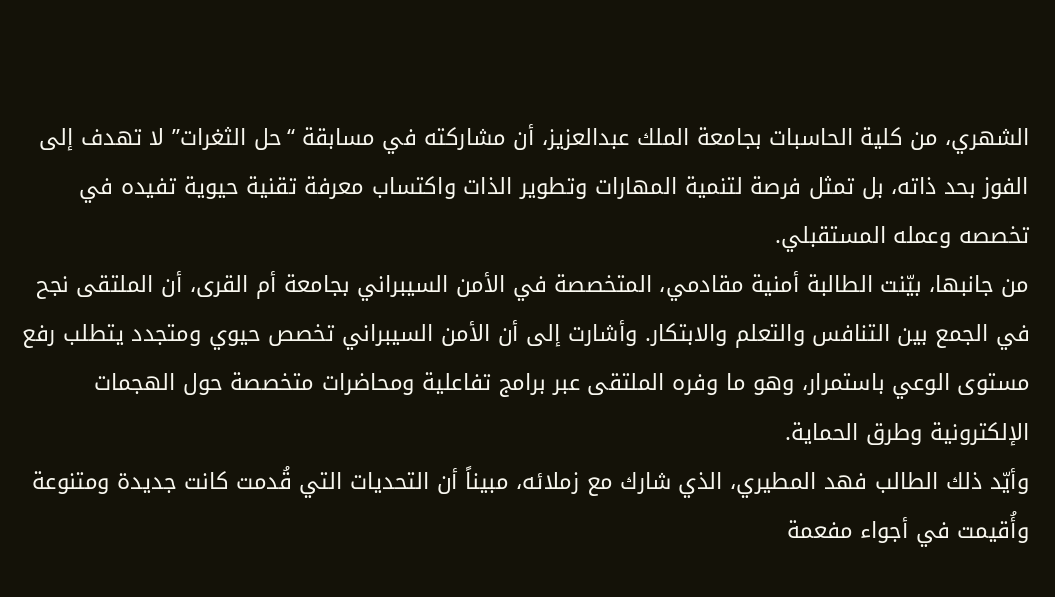الشهري، من كلية الحاسبات بجامعة الملك عبدالعزيز، أن مشاركته في مسابقة “حل الثغرات” لا تهدف إلى الفوز بحد ذاته، بل تمثل فرصة لتنمية المهارات وتطوير الذات واكتساب معرفة تقنية حيوية تفيده في تخصصه وعمله المستقبلي.
من جانبها، بيّنت الطالبة أمنية مقادمي، المتخصصة في الأمن السيبراني بجامعة أم القرى، أن الملتقى نجح في الجمع بين التنافس والتعلم والابتكار. وأشارت إلى أن الأمن السيبراني تخصص حيوي ومتجدد يتطلب رفع مستوى الوعي باستمرار، وهو ما وفره الملتقى عبر برامج تفاعلية ومحاضرات متخصصة حول الهجمات الإلكترونية وطرق الحماية.
وأيّد ذلك الطالب فهد المطيري، الذي شارك مع زملائه، مبيناً أن التحديات التي قُدمت كانت جديدة ومتنوعة وأُقيمت في أجواء مفعمة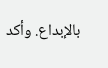بالإبداع. وأكد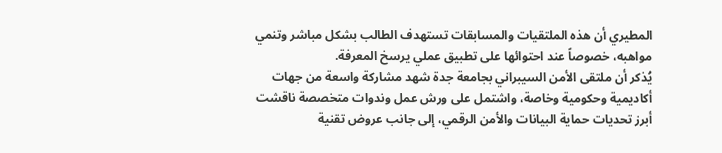المطيري أن هذه الملتقيات والمسابقات تستهدف الطالب بشكل مباشر وتنمي مواهبه، خصوصاً عند احتوائها على تطبيق عملي يرسخ المعرفة.
يُذكر أن ملتقى الأمن السيبراني بجامعة جدة شهد مشاركة واسعة من جهات أكاديمية وحكومية وخاصة، واشتمل على ورش عمل وندوات متخصصة ناقشت أبرز تحديات حماية البيانات والأمن الرقمي، إلى جانب عروض تقنية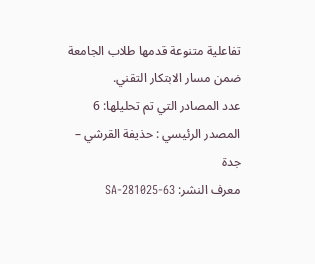تفاعلية متنوعة قدمها طلاب الجامعة ضمن مسار الابتكار التقني.
عدد المصادر التي تم تحليلها: 6
المصدر الرئيسي : حذيفة القرشي – جدة
معرف النشر: SA-281025-63